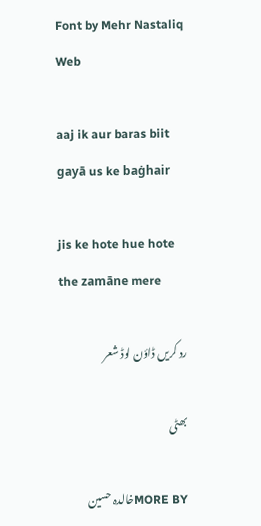Font by Mehr Nastaliq Web

aaj ik aur baras biit gayā us ke baġhair

jis ke hote hue hote the zamāne mere

رد کریں ڈاؤن لوڈ شعر

بھٹی

MORE BYخالدہ حسین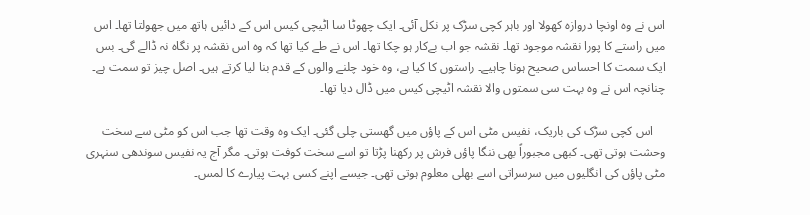اس نے وہ اونچا دروازہ کھولا اور باہر کچی سڑک پر نکل آئی۔ ایک چھوٹا سا اٹیچی کیس اس کے دائیں ہاتھ میں جھولتا تھا۔ اس میں راستے کا پورا نقشہ موجود تھا۔ نقشہ جو اب بےکار ہو چکا تھا۔ اس نے طے کیا تھا کہ وہ اس نقشہ پر نگاہ نہ ڈالے گی۔ بس ایک سمت کا احساس صحیح ہونا چاہیے۔ راستوں کا کیا ہے، وہ خود چلنے والوں کے قدم بنا لیا کرتے ہیں۔ اصل چیز تو سمت ہے۔ چنانچہ اس نے وہ بہت سی سمتوں والا نقشہ اٹیچی کیس میں ڈال دیا تھا۔

    اس کچی سڑک کی باریک، نفیس مٹی اس کے پاؤں میں گھستی چلی گئی۔ ایک وہ وقت تھا جب اس کو مٹی سے سخت وحشت ہوتی تھی۔ کبھی مجبوراً بھی ننگا پاؤں فرش پر رکھنا پڑتا تو اسے سخت کوفت ہوتی۔ مگر آج یہ نفیس سوندھی سنہری مٹی پاؤں کی انگلیوں میں سرسراتی اسے بھلی معلوم ہوتی تھی۔ جیسے اپنے کسی بہت پیارے کا لمس۔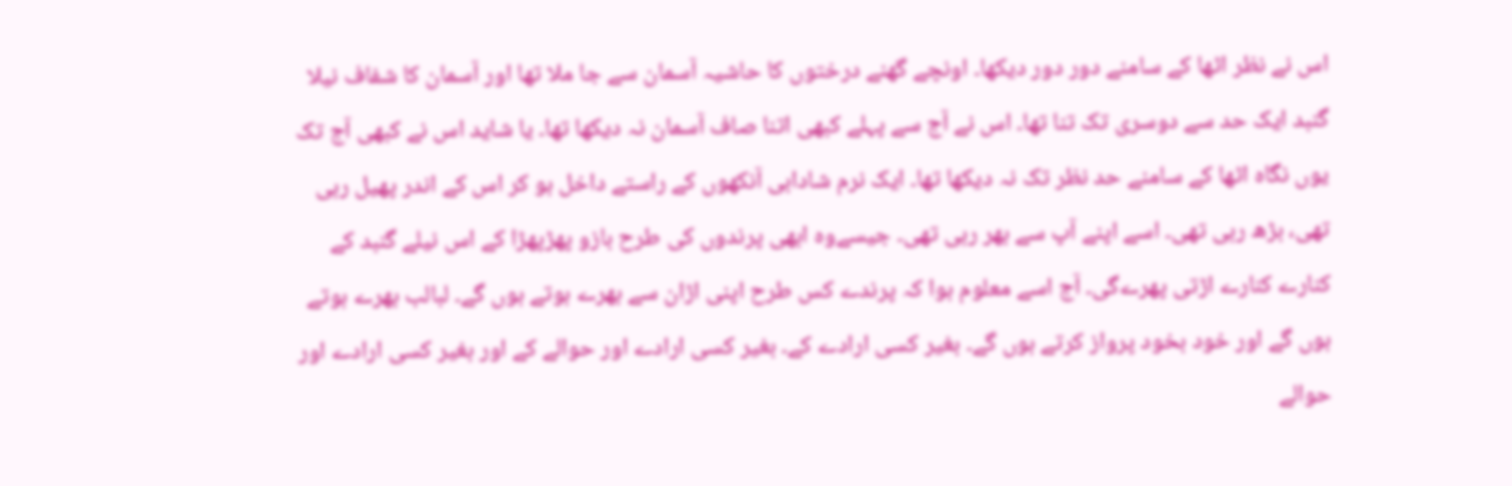اس نے نظر اٹھا کے سامنے دور دور دیکھا۔ اونچے گھنے درختوں کا حاشیہ آسمان سے جا ملا تھا اور آسمان کا شفاف نیلا گنبد ایک حد سے دوسری تک تنا تھا۔ اس نے آج سے پہلے کبھی اتنا صاف آسمان نہ دیکھا تھا۔ یا شاید اس نے کبھی آج تک یوں نگاہ اٹھا کے سامنے حد نظر تک نہ دیکھا تھا۔ ایک نرم شادابی آنکھوں کے راستے داخل ہو کر اس کے اندر پھیل رہی تھی، بڑھ رہی تھی۔ اسے اپنے آپ سے بھر رہی تھی۔ جیسےوہ ابھی پرندوں کی طرح بازو پھڑپھڑا کے اس نیلے گنبد کے کنارے کنارے اڑتی پھرےگی۔ آج اسے معلوم ہوا کہ پرندے کس طرح اپنی اڑان سے بھرے ہوتے ہوں گے۔ لبالب بھرے ہوتے ہوں گے اور خود بخود پرواز کرتے ہوں گے۔ بغیر کسی ارادے کے۔ بغیر کسی ارادے اور حوالے کے اور بغیر کسی ارادے اور حوالے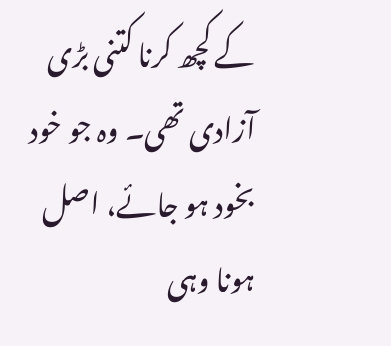کے کچھ کرنا کتنی بڑی آزادی تھی۔ وہ جو خود بخود ہو جائے، اصل ہونا وہی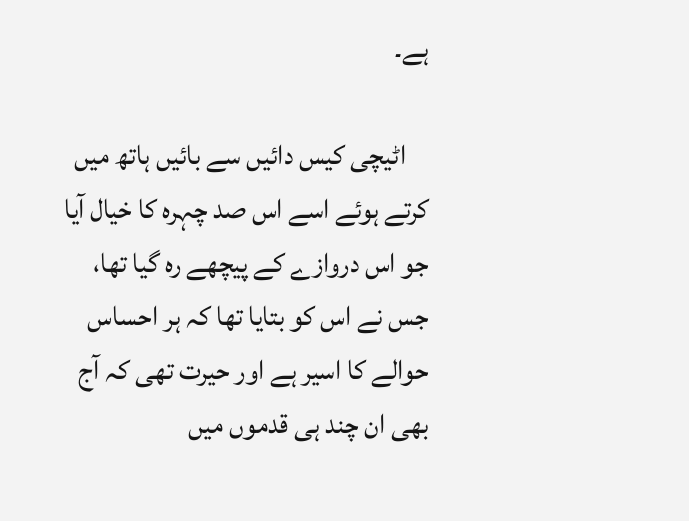ہے۔

    اٹیچی کیس دائیں سے بائیں ہاتھ میں کرتے ہوئے اسے اس صد چہرہ کا خیال آیا جو اس دروازے کے پیچھے رہ گیا تھا، جس نے اس کو بتایا تھا کہ ہر احساس حوالے کا اسیر ہے اور حیرت تھی کہ آج بھی ان چند ہی قدموں میں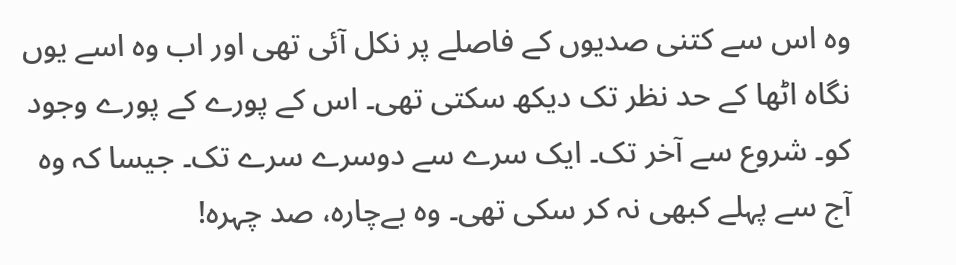وہ اس سے کتنی صدیوں کے فاصلے پر نکل آئی تھی اور اب وہ اسے یوں نگاہ اٹھا کے حد نظر تک دیکھ سکتی تھی۔ اس کے پورے کے پورے وجود کو۔ شروع سے آخر تک۔ ایک سرے سے دوسرے سرے تک۔ جیسا کہ وہ آج سے پہلے کبھی نہ کر سکی تھی۔ وہ بےچارہ، صد چہرہ!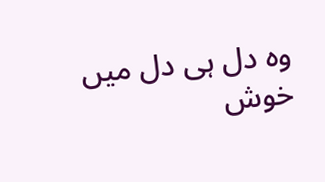وہ دل ہی دل میں خوش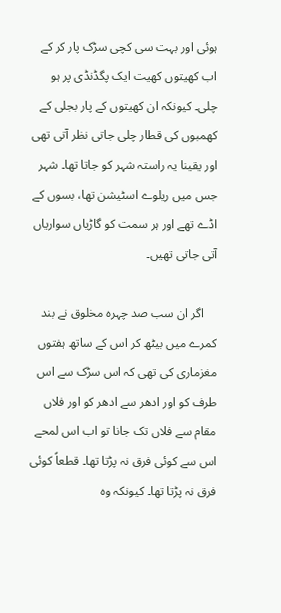ہوئی اور بہت سی کچی سڑک پار کر کے اب کھیتوں کھیت ایک پگڈنڈی پر ہو چلی۔ کیونکہ ان کھیتوں کے پار بجلی کے کھمبوں کی قطار چلی جاتی نظر آتی تھی اور یقینا یہ راستہ شہر کو جاتا تھا۔ شہر جس میں ریلوے اسٹیشن تھا، بسوں کے اڈے تھے اور ہر سمت کو گاڑیاں سواریاں آتی جاتی تھیں۔

    اگر ان سب صد چہرہ مخلوق نے بند کمرے میں بیٹھ کر اس کے ساتھ ہفتوں مغزماری کی تھی کہ اس سڑک سے اس طرف کو اور ادھر سے ادھر کو اور فلاں مقام سے فلاں تک جانا تو اب اس لمحے اس سے کوئی فرق نہ پڑتا تھا۔ قطعاً کوئی فرق نہ پڑتا تھا۔ کیونکہ وہ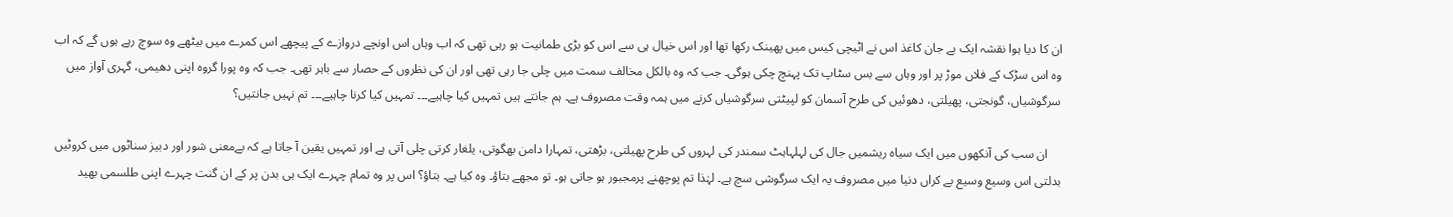ان کا دیا ہوا نقشہ ایک بے جان کاغذ اس نے اٹیچی کیس میں پھینک رکھا تھا اور اس خیال ہی سے اس کو بڑی طمانیت ہو رہی تھی کہ اب وہاں اس اونچے دروازے کے پیچھے اس کمرے میں بیٹھے وہ سوچ رہے ہوں گے کہ اب وہ اس سڑک کے فلاں موڑ پر اور وہاں سے بس سٹاپ تک پہنچ چکی ہوگی۔ جب کہ وہ بالکل مخالف سمت میں چلی جا رہی تھی اور ان کی نظروں کے حصار سے باہر تھی۔ جب کہ وہ پورا گروہ اپنی دھیمی، گہری آواز میں سرگوشیاں، گونجتی، پھیلتی، دھوئیں کی طرح آسمان کو لپیٹتی سرگوشیاں کرنے میں ہمہ وقت مصروف ہے۔ ہم جانتے ہیں تمہیں کیا چاہیے۔۔۔ تمہیں کیا کرنا چاہیے۔۔۔ تم نہیں جانتیں؟

    ان سب کی آنکھوں میں ایک سیاہ ریشمیں جال کی لہلہاہٹ سمندر کی لہروں کی طرح پھیلتی، بڑھتی، تمہارا دامن بھگوتی، یلغار کرتی چلی آتی ہے اور تمہیں یقین آ جاتا ہے کہ بےمعنی شور اور دبیز سناٹوں میں کروٹیں بدلتی اس وسیع وسیع بے کراں دنیا میں مصروف یہ ایک سرگوشی سچ ہے۔ لہٰذا تم پوچھنے پرمجبور ہو جاتی ہو۔ تو مجھے بتاؤ۔ وہ کیا ہے۔ بتاؤ؟ اس پر وہ تمام چہرے ایک ہی بدن پر کے ان گنت چہرے اپنی طلسمی بھید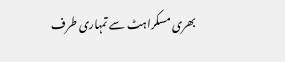بھری مسکراہٹ سے تمہاری طرف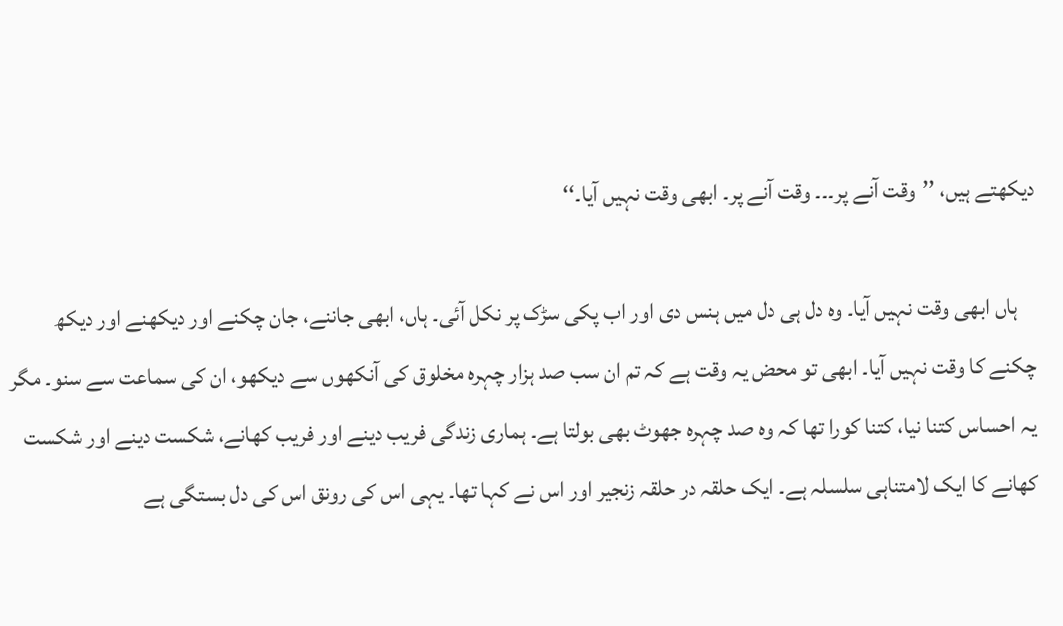دیکھتے ہیں، ’’وقت آنے پر۔۔۔ وقت آنے پر۔ ابھی وقت نہیں آیا۔‘‘

    ہاں ابھی وقت نہیں آیا۔ وہ دل ہی دل میں ہنس دی اور اب پکی سڑک پر نکل آئی۔ ہاں، ابھی جاننے، جان چکنے اور دیکھنے اور دیکھ چکنے کا وقت نہیں آیا۔ ابھی تو محض یہ وقت ہے کہ تم ان سب صد ہزار چہرہ مخلوق کی آنکھوں سے دیکھو، ان کی سماعت سے سنو۔ مگر یہ احساس کتنا نیا، کتنا کورا تھا کہ وہ صد چہرہ جھوٹ بھی بولتا ہے۔ ہماری زندگی فریب دینے اور فریب کھانے، شکست دینے اور شکست کھانے کا ایک لامتناہی سلسلہ ہے۔ ایک حلقہ در حلقہ زنجیر اور اس نے کہا تھا۔ یہی اس کی رونق اس کی دل بستگی ہے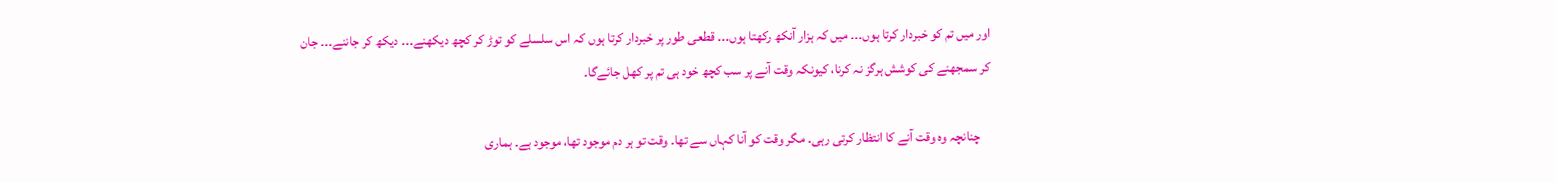اور میں تم کو خبردار کرتا ہوں۔۔۔ میں کہ ہزار آنکھ رکھتا ہوں۔۔۔ قطعی طور پر خبردار کرتا ہوں کہ اس سلسلے کو توڑ کر کچھ دیکھنے۔۔۔ دیکھ کر جاننے۔۔۔ جان کر سمجھنے کی کوشش ہرگز نہ کرنا، کیونکہ وقت آنے پر سب کچھ خود ہی تم پر کھل جائےگا۔

    چنانچہ وہ وقت آنے کا انتظار کرتی رہی۔ مگر وقت کو آنا کہاں سے تھا۔ وقت تو ہر دم موجود تھا، موجود ہے۔ ہماری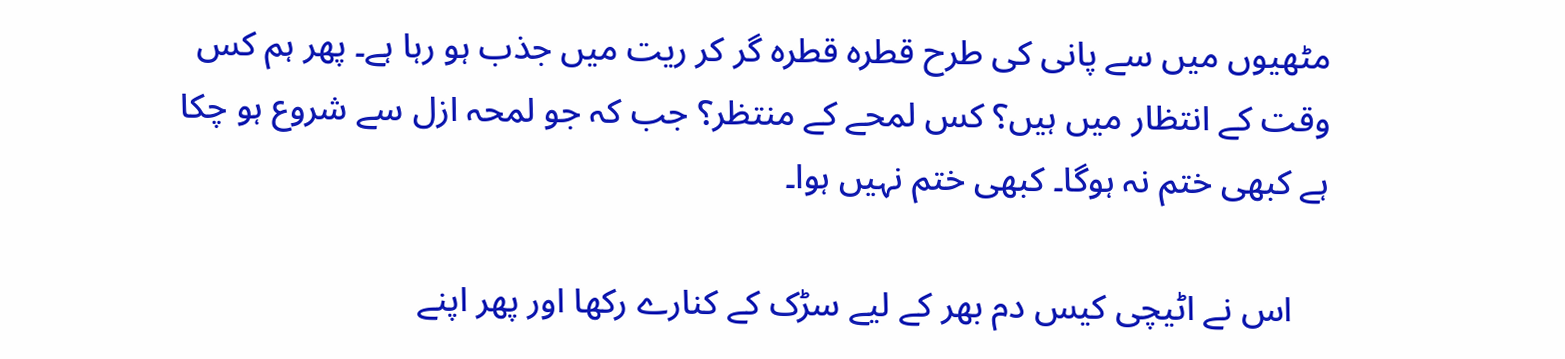مٹھیوں میں سے پانی کی طرح قطرہ قطرہ گر کر ریت میں جذب ہو رہا ہے۔ پھر ہم کس وقت کے انتظار میں ہیں؟ کس لمحے کے منتظر؟ جب کہ جو لمحہ ازل سے شروع ہو چکا ہے کبھی ختم نہ ہوگا۔ کبھی ختم نہیں ہوا۔

    اس نے اٹیچی کیس دم بھر کے لیے سڑک کے کنارے رکھا اور پھر اپنے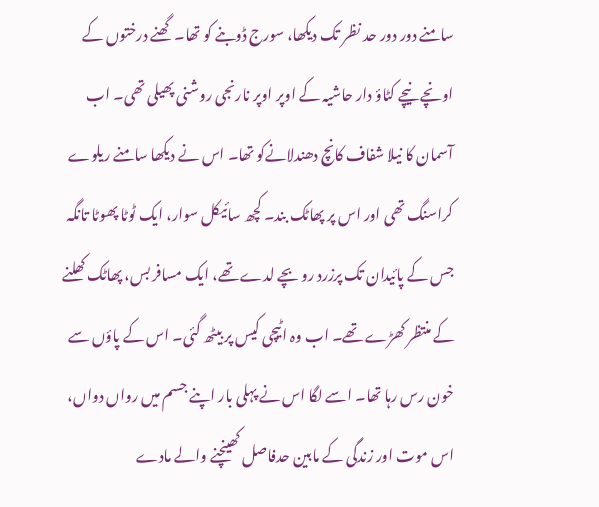سامنے دور دور حد نظر تک دیکھا، سورج ڈوبنے کو تھا۔ گھنے درختوں کے اونچے نیچے کٹاؤ دار حاشیہ کے اوپر اوپر نارنجی روشنی پھیلی تھی۔ اب آسمان کا نیلا شفاف کانچ دھندلانےکو تھا۔ اس نے دیکھا سامنے ریلوے کراسنگ تھی اور اس پر پھاٹک بند۔ کچھ سائیکل سوار، ایک ٹوٹا پھوٹا تانگہ جس کے پائیدان تک پرزرد رو بچے لدے تھے، ایک مسافر بس، پھاٹک کھلنے کے منتظر کھڑے تھے۔ اب وہ اٹیچی کیس پر بیٹھ گئی۔ اس کے پاؤں سے خون رس رہا تھا۔ اسے لگا اس نے پہلی بار اپنے جسم میں رواں دواں، اس موت اور زندگی کے مابین حدفاصل کھینچنے والے مادے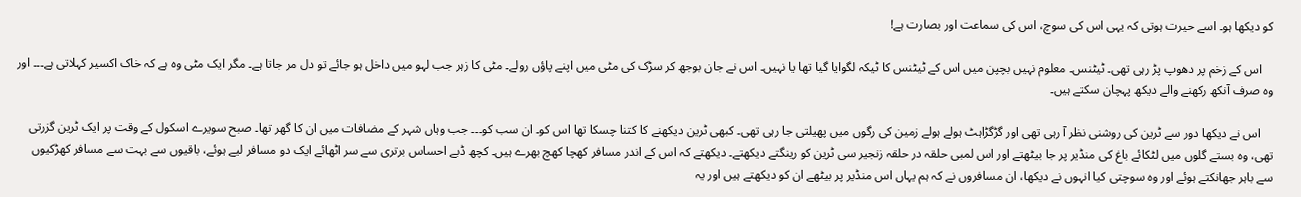کو دیکھا ہو۔ اسے حیرت ہوتی کہ یہی اس کی سوچ، اس کی سماعت اور بصارت ہے!

    اس کے زخم پر دھوپ پڑ رہی تھی۔ ٹیٹنس۔ معلوم نہیں بچپن میں اس کے ٹیٹنس کا ٹیکہ لگوایا گیا تھا یا نہیں۔ اس نے جان بوجھ کر سڑک کی مٹی میں اپنے پاؤں رولے۔ مٹی کا زہر جب لہو میں داخل ہو جائے تو دل مر جاتا ہے۔ مگر ایک مٹی وہ ہے کہ خاک اکسیر کہلاتی ہے۔۔۔ اور وہ صرف آنکھ رکھنے والے دیکھ پہچان سکتے ہیں۔

    اس نے دیکھا دور سے ٹرین کی روشنی نظر آ رہی تھی اور گڑگڑاہٹ ہولے ہولے زمین کی رگوں میں پھیلتی جا رہی تھی۔ کبھی ٹرین دیکھنے کا کتنا چسکا تھا اس کو۔ ان سب کو۔۔۔ جب وہاں شہر کے مضافات میں ان کا گھر تھا۔ صبح سویرے اسکول کے وقت پر ایک ٹرین گزرتی تھی، وہ بستے گلوں میں لٹکائے باغ کی منڈیر پر جا بیٹھتے اور اس لمبی حلقہ در حلقہ زنجیر سی ٹرین کو رینگتے دیکھتے۔ دیکھتے کہ اس کے اندر مسافر کھچا کھچ بھرے ہیں۔ کچھ ڈبے احساس برتری سے سر اٹھائے ایک دو مسافر لیے ہوئے، باقیوں سے بہت سے مسافر کھڑکیوں سے باہر جھانکتے ہوئے اور وہ سوچتی کیا انہوں نے دیکھا، ان مسافروں نے کہ ہم یہاں اس منڈیر پر بیٹھے ان کو دیکھتے ہیں اور یہ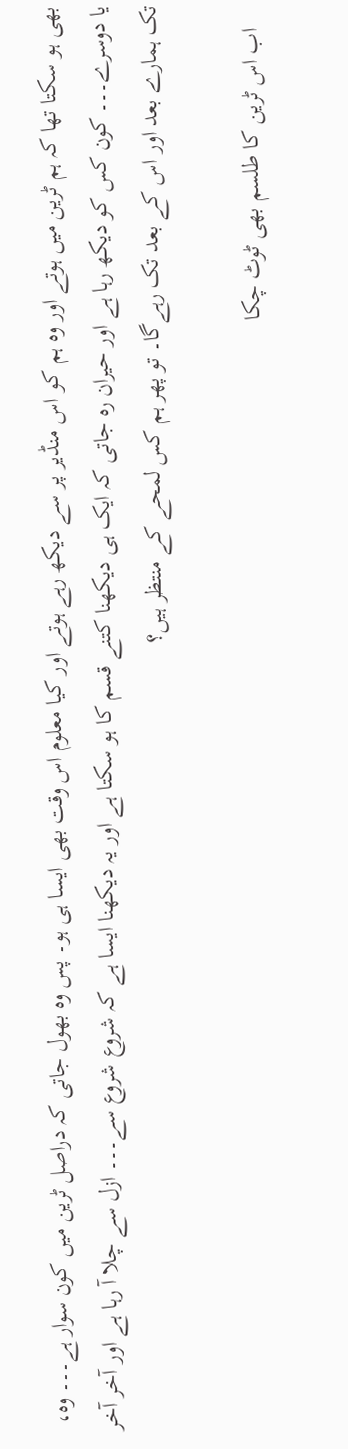بھی ہو سکتا تھا کہ ہم ٹرین میں ہوتے اور وہ ہم کو اس منڈیر پر سے دیکھ رہے ہوتے اور کیا معلوم اس وقت بھی ایسا ہی ہو۔ پس وہ بھول جاتی کہ دراصل ٹرین میں کون سوار ہے۔۔۔ وہ، یا دوسرے۔۔۔ کون کس کو دیکھ رہا ہے اور حیران رہ جاتی کہ ایک ہی دیکھنا کتنے قسم کا ہو سکتا ہے اور یہ دیکھنا ایسا ہے کہ شروع شروع سے۔۔۔ ازل سے چلا آ رہا ہے اور آخر آخر تک ہمارے بعد اور اس کے بعد تک رہےگا۔ تو پھر ہم کس لمحے کے منتظر ہیں؟

    اب اس ٹرین کا طلسم بھی ٹوٹ چکا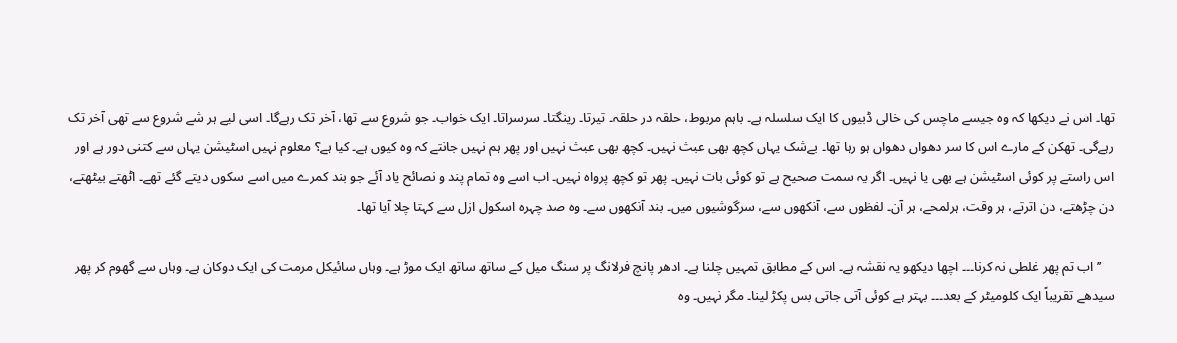تھا۔ اس نے دیکھا کہ وہ جیسے ماچس کی خالی ڈبیوں کا ایک سلسلہ ہے۔ باہم مربوط، حلقہ در حلقہ۔ تیرتا۔ رینگتا۔ سرسراتا۔ ایک خواب۔ جو شروع سے تھا، آخر تک رہےگا۔ اسی لیے ہر شے شروع سے تھی آخر تک رہےگی۔ تھکن کے مارے اس کا سر دھواں دھواں ہو رہا تھا۔ بےشک یہاں کچھ بھی عبث نہیں۔ کچھ بھی عبث نہیں اور پھر ہم نہیں جانتے کہ وہ کیوں ہے۔ کیا ہے؟ معلوم نہیں اسٹیشن یہاں سے کتنی دور ہے اور اس راستے پر کوئی اسٹیشن ہے بھی یا نہیں۔ اگر یہ سمت صحیح ہے تو کوئی بات نہیں۔ پھر تو کچھ پرواہ نہیں۔ اب اسے وہ تمام پند و نصائح یاد آئے جو بند کمرے میں اسے سکوں دیتے گئے تھے۔ اٹھتے بیٹھتے، دن چڑھتے، دن اترتے، ہر وقت، ہرلمحے، ہر آن۔ لفظوں سے، آنکھوں سے، سرگوشیوں میں۔ بند آنکھوں سے۔ وہ صد چہرہ اسکول ازل سے کہتا چلا آیا تھا۔

    ’’اب تم پھر غلطی نہ کرنا۔۔۔ اچھا دیکھو یہ نقشہ ہے۔ اس کے مطابق تمہیں چلنا ہے۔ ادھر پانچ فرلانگ پر سنگ میل کے ساتھ ساتھ ایک موڑ ہے۔ وہاں سائیکل مرمت کی ایک دوکان ہے۔ وہاں سے گھوم کر پھر سیدھے تقریباً ایک کلومیٹر کے بعد۔۔۔ بہتر ہے کوئی آتی جاتی بس پکڑ لینا۔ مگر نہیں۔ وہ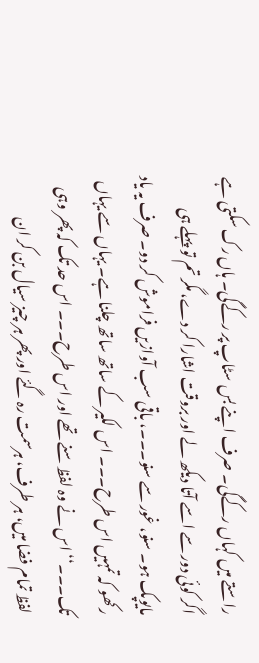راستے میں کہاں رکےگی۔ صرف اپنے بس سٹاپ پر رکےگی۔ ہاں رک سکتی ہے اگر کوئی دور سے اسے آتا دیکھ لے اور بروقت اشارا کر دے، مگر تم تو پہلے ہی مایوپک ہو۔ سنو، غور سے سنو۔۔۔، باقی سب آوازیں فراموش کر دو۔ صرف یہ یاد رکھو کہ تمہیں اس طرح۔۔۔ اس لکیر کے ساتھ ساتھ چلنا ہے۔ یہاں سے یہاں تک۔۔۔‘‘ اس نے وہ لفظ سنے تھے اور اس طرح۔۔۔ اس حد تک کہ پھر وہی لفظ تمام فضا میں، ہر طرف، ہرسمت رہ گئے اور پھر ہر چیز سیال بن کر ان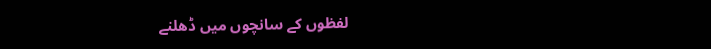لفظوں کے سانچوں میں ڈھلنے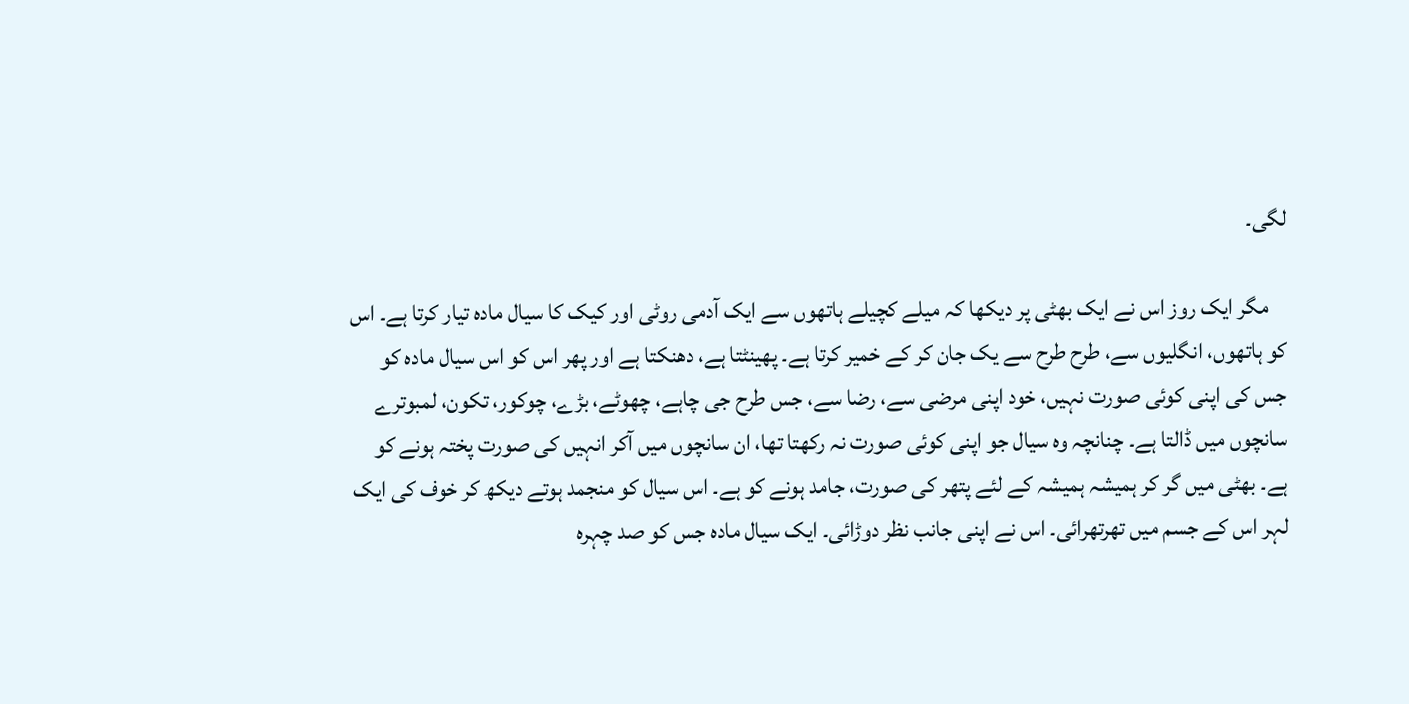لگی۔

    مگر ایک روز اس نے ایک بھٹی پر دیکھا کہ میلے کچیلے ہاتھوں سے ایک آدمی روٹی اور کیک کا سیال مادہ تیار کرتا ہے۔ اس کو ہاتھوں، انگلیوں سے، طرح طرح سے یک جان کر کے خمیر کرتا ہے۔ پھینٹتا ہے، دھنکتا ہے اور پھر اس کو اس سیال مادہ کو جس کی اپنی کوئی صورت نہیں، خود اپنی مرضی سے، رضا سے، جس طرح جی چاہے، چھوٹے، بڑے، چوکور، تکون، لمبوترے سانچوں میں ڈالتا ہے۔ چنانچہ وہ سیال جو اپنی کوئی صورت نہ رکھتا تھا، ان سانچوں میں آکر انہیں کی صورت پختہ ہونے کو ہے۔ بھٹی میں گر کر ہمیشہ ہمیشہ کے لئے پتھر کی صورت، جامد ہونے کو ہے۔ اس سیال کو منجمد ہوتے دیکھ کر خوف کی ایک لہر اس کے جسم میں تھرتھرائی۔ اس نے اپنی جانب نظر دوڑائی۔ ایک سیال مادہ جس کو صد چہرہ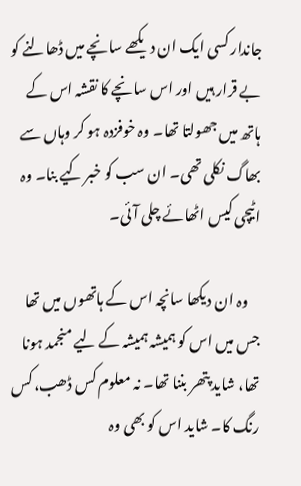جاندار کسی ایک ان دیکھے سانچے میں ڈھالنے کو بے قرار ہیں اور اس سانچے کا نقشہ اس کے ہاتھ میں جھولتا تھا۔ وہ خوفزدہ ہو کر وہاں سے بھاگ نکلی تھی۔ ان سب کو خبر کیے بنا۔ وہ اٹیچی کیس اٹھائے چلی آئی۔

    وہ ان دیکھا سانچہ اس کے ہاتھوں میں تھا جس میں اس کو ہمیشہ ہمیشہ کے لیے منجمد ہونا تھا، شاید پتھر بننا تھا۔ نہ معلوم کس ڈھب، کس رنگ کا۔ شاید اس کو بھی وہ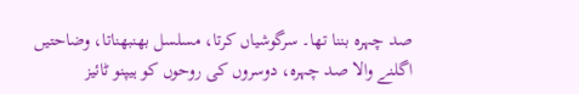صد چہرہ بننا تھا۔ سرگوشیاں کرتا، مسلسل بھنبھناتا، وضاحتیں اگلنے والا صد چہرہ، دوسروں کی روحوں کو ہیپنو ٹائیز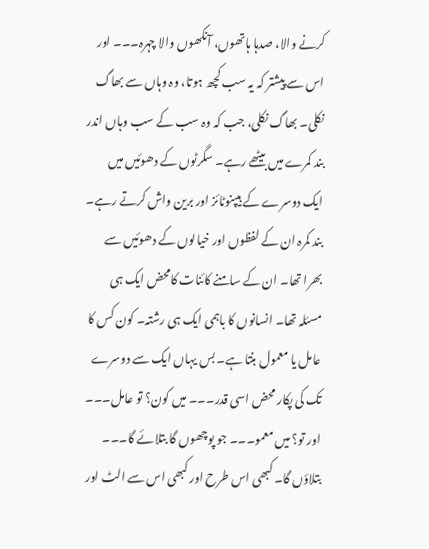کرنے والا، صدہا ہاتھوں، آنکھوں والا چہرہ۔۔۔ اور اس سے پیشتر کہ یہ سب کچھ ہوتا، وہ وہاں سے بھاگ نکلی۔ بھاگ نکلی، جب کہ وہ سب کے سب وہاں اندر بند کمرے میں بیٹھے رہے۔ سگرٹوں کے دھوئیں میں ایک دوسرے کے ہیپنوٹائز اور برین واش کرتے رہے۔ بند کمرہ ان کے لفظوں اور خیالوں کے دھوئیں سے بھرا تھا۔ ان کے سامنے کائنات کامحض ایک ہی مسئلہ تھا۔ انسانوں کا باہمی ایک ہی رشتہ۔ کون کس کا عامل یا معمول بنتا ہے۔ بس یہاں ایک سے دوسرے تک کی پکار محض اسی قدر۔۔۔ میں کون؟ تو عامل۔۔۔ اور تو؟ میں معمو۔۔۔ جو پوچھوں گا بتلائے گا۔۔۔ بتلاؤں گا۔ کبھی اس طرح اور کبھی اس سے الٹ اور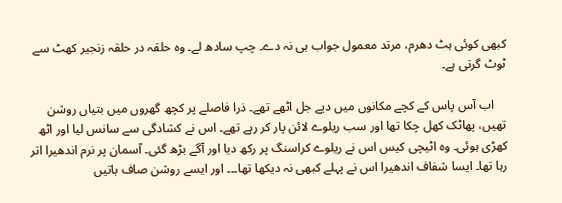کبھی کوئی ہٹ دھرم، مرتد معمول جواب ہی نہ دے۔ چپ سادھ لے۔ وہ حلقہ در حلقہ زنجیر کھٹ سے ٹوٹ گرتی ہے۔

    اب آس پاس کے کچے مکانوں میں دیے جل اٹھے تھے۔ ذرا فاصلے پر کچھ گھروں میں بتیاں روشن تھیں، پھاٹک کھل چکا تھا اور سب ریلوے لائن پار کر رہے تھے۔ اس نے کشادگی سے سانس لیا اور اٹھ کھڑی ہوئی۔ وہ اٹیچی کیس اس نے ریلوے کراسنگ پر رکھ دیا اور آگے بڑھ گئی۔ آسمان پر نرم اندھیرا اتر رہا تھا۔ ایسا شفاف اندھیرا اس نے پہلے کبھی نہ دیکھا تھا۔۔۔ اور ایسے روشن صاف باتیں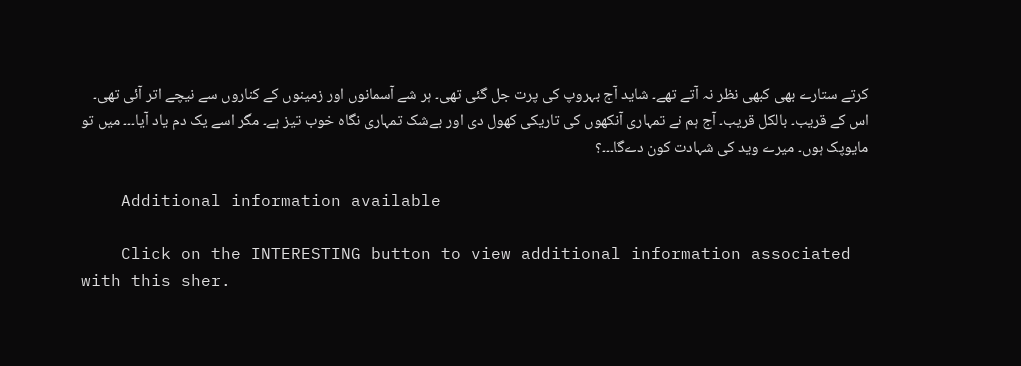کرتے ستارے بھی کبھی نظر نہ آتے تھے۔ شاید آج بہروپ کی پرت جل گئی تھی۔ ہر شے آسمانوں اور زمینوں کے کناروں سے نیچے اتر آئی تھی۔ اس کے قریب۔ بالکل قریب۔ آج ہم نے تمہاری آنکھوں کی تاریکی کھول دی اور بےشک تمہاری نگاہ خوب تیز ہے۔ مگر اسے یک دم یاد آیا۔۔۔ میں تو مایوپک ہوں۔ میرے وید کی شہادت کون دےگا۔۔۔؟

    Additional information available

    Click on the INTERESTING button to view additional information associated with this sher.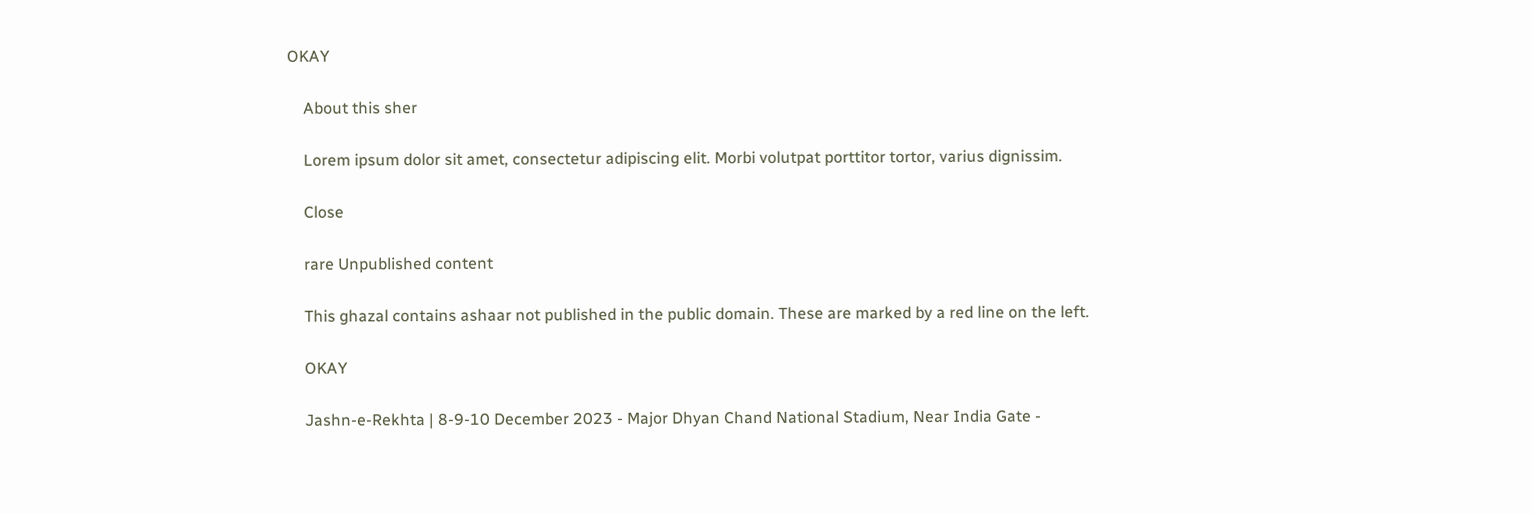OKAY

    About this sher

    Lorem ipsum dolor sit amet, consectetur adipiscing elit. Morbi volutpat porttitor tortor, varius dignissim.

    Close

    rare Unpublished content

    This ghazal contains ashaar not published in the public domain. These are marked by a red line on the left.

    OKAY

    Jashn-e-Rekhta | 8-9-10 December 2023 - Major Dhyan Chand National Stadium, Near India Gate -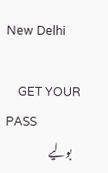New Delhi

    GET YOUR PASS
    بولیے